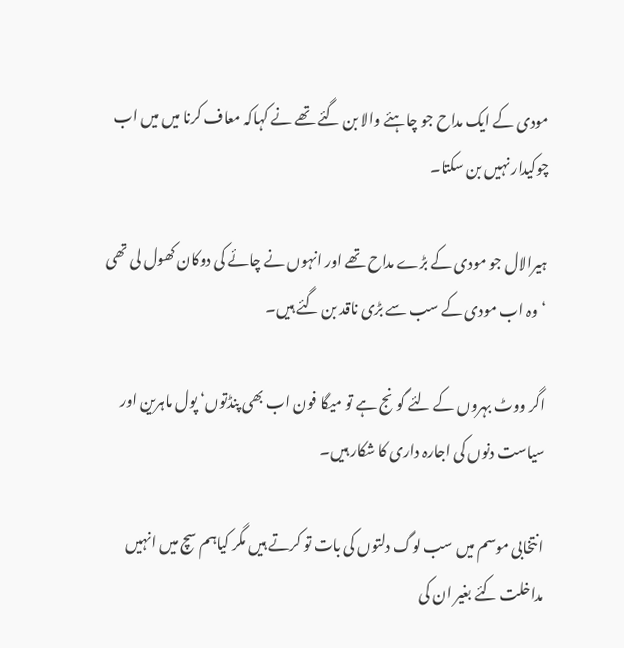مودی کے ایک مداح جو چاہئے والا بن گئے تھے نے کہاکہ معاف کرنا میں میں اب چوکیدار نہیں بن سکتا۔

ہیرالال جو مودی کے بڑے مداح تھے اور انہوں نے چائے کی دوکان کھول لی تھی ‘ وہ اب مودی کے سب سے بڑی ناقد بن گئے ہیں۔

اگر ووٹ بہروں کے لئے گونج ہے تو میگا فون اب بھی پنڈتوں‘ پول ماہرین اور سیاست دنوں کی اجارہ داری کا شکار ہیں۔

انتخابی موسم میں سب لوگ دلتوں کی بات تو کرتے ہیں مگر کیاہم سچ میں انہیں مداخلت کئے بغیر ان کی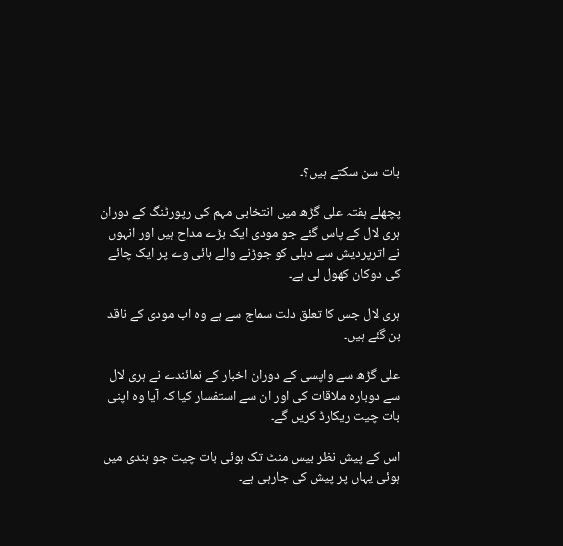بات سن سکتے ہیں؟۔

پچھلے ہفتہ علی گڑھ میں انتخابی مہم کی رپورٹنگ کے دوران ہری لال کے پاس گئے جو مودی ایک بڑے مداح ہیں اور انہوں نے اترپردیش سے دہلی کو جوڑنے والے ہائی وے پر ایک چائے کی دوکان کھول لی ہے۔

ہری لال جس کا تعلق دلت سماج سے ہے وہ اب مودی کے ناقد بن گئے ہیں۔

علی گڑھ سے واپسی کے دوران اخبار کے نمائندے نے ہری لال سے دوبارہ ملاقات کی اور ان سے استفسار کیا کہ آیا وہ اپنی بات چیت ریکارڈ کریں گے۔

اس کے پیش نظر بیس منٹ تک ہوئی بات چیت جو ہندی میں ہوئی یہاں پر پیش کی جارہی ہے۔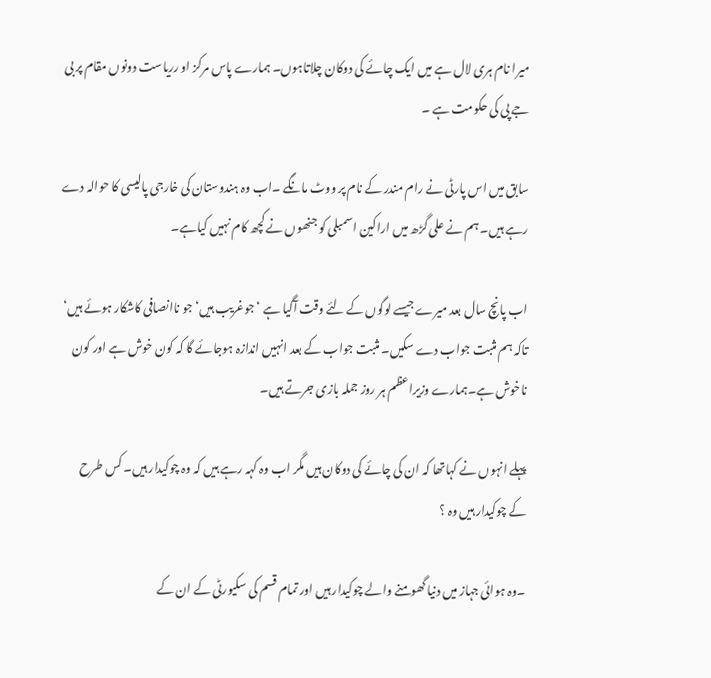میرا نام ہری لال ہے میں ایک چائے کی دوکان چلاتاہوں۔ ہمارے پاس مرکز او رریاست دونوں مقام پر بی جے پی کی حکومت ہے ۔

سابق میں اس پارٹی نے رام مندر کے نام پر ووٹ مانگے ۔اب وہ ہندوستان کی خارجی پالیسی کا حوالہ دے رہے ہیں۔ ہم نے علی گڑھ میں اراکین اسمبلی کو جنھوں نے کچھ کام نہیں کیاہے۔

اب پانچ سال بعد میرے جیسے لوگوں کے لئے وقت آگیا ہے ‘ جوغریب ہیں‘ جو ناانصافی کاشکار ہوئے ہیں‘ تاکہ ہم مثبت جواب دے سکیں۔ مثبت جواب کے بعد انہیں اندازہ ہوجائے گا کہ کون خوش ہے اور کون ناخوش ہے۔ہمارے وزیراعظم ہر روز جملہ بازی جرتے ہیں۔

پہلے انہوں نے کہاتھا کہ ان کی چائے کی دوکان ہیں مگر اب وہ کہہ رہے ہیں کہ وہ چوکیدار ہیں۔ کس طرح کے چوکیدار ہیں وہ ؟

۔وہ ہوائی جہاز میں دنیا گھومنے والے چوکیدار ہیں اور تمام قسم کی سکیورٹی کے ان کے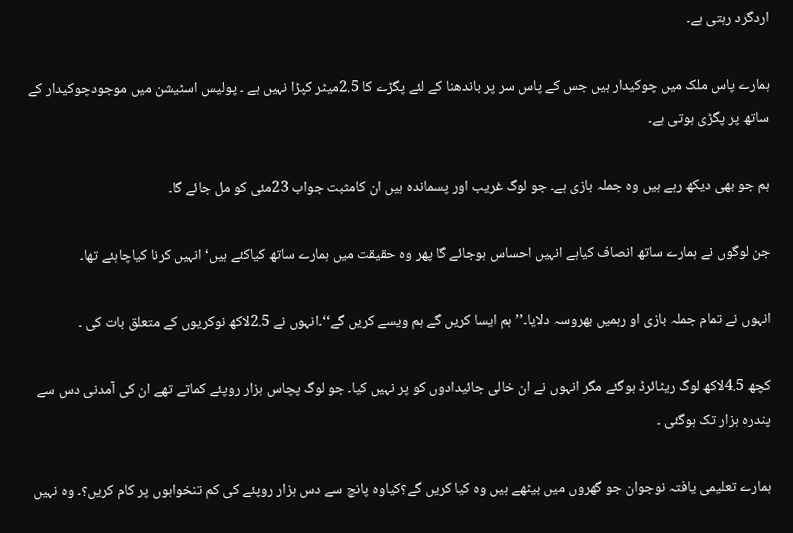اردگرد رہتی ہے۔

ہمارے پاس ملک میں چوکیدار ہیں جس کے پاس سر پر باندھنا کے لئے پگڑے کا 2.5میٹر کپڑا نہیں ہے ۔ پولیس اسٹیشن میں موجودچوکیدار کے ساتھ پر پگڑی ہوتی ہے۔

ہم جو بھی دیکھ رہے ہیں وہ جملہ بازی ہے۔ جو لوگ غریب اور پسماندہ ہیں ان کامثبت جواب 23مئی کو مل جائے گا۔

جن لوگوں نے ہمارے ساتھ انصاف کیاہے انہیں احساس ہوجائے گا پھر وہ حقیقت میں ہمارے ساتھ کیاکئے ہیں‘ انہیں کرنا کیاچاہئے تھا۔

انہوں نے تمام جملہ بازی او رہمیں بھروسہ دلایا۔’’ ہم ایسا کریں گے ہم ویسے کریں گے‘‘۔انہوں نے 2.5لاکھ نوکریوں کے متعلق بات کی ۔

کچھ 4.5لاکھ لوگ ریٹائرڈ ہوگئے مگر انہوں نے ان خالی جائیدادوں کو پر نہیں کیا۔ جو لوگ پچاس ہزار روپئے کماتے تھے ان کی آمدنی دس سے پندرہ ہزار تک ہوگئی ۔

ہمارے تعلیمی یافتہ نوجوان جو گھروں میں بیٹھے ہیں وہ کیا کریں گے؟کیاوہ پانچ سے دس ہزار روپئے کی کم تنخواہوں پر کام کریں؟۔ وہ نہیں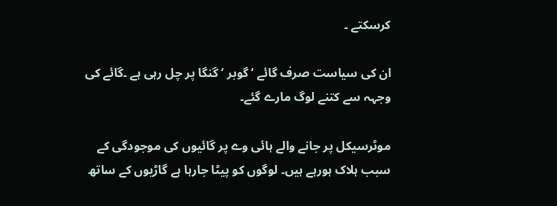کرسکتے ۔

ان کی سیاست صرف گائے ‘ گوبر ‘ گنگا پر چل رہی ہے ۔گائے کی وجہہ سے کتنے لوگ مارے گئے۔

موٹرسیکل پر جانے والے ہائی وے پر گائیوں کی موجودگی کے سبب ہلاک ہورہے ہیں۔ لوگوں کو پیٹا جارہا ہے گاڑیوں کے ساتھ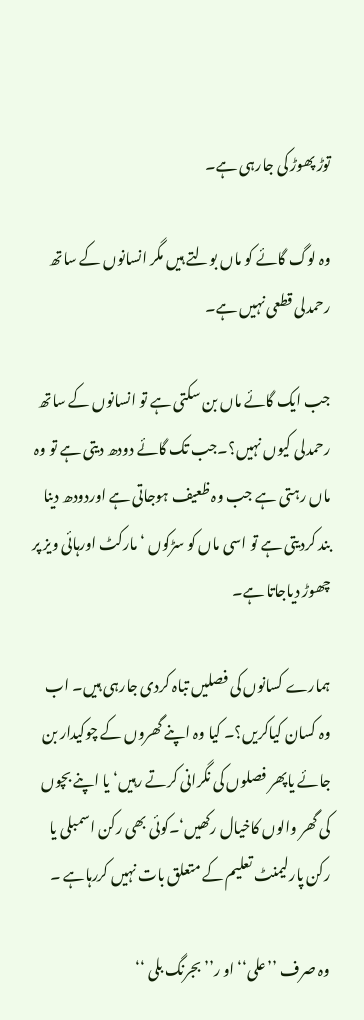توڑ پھوڑ کی جارہی ہے۔

وہ لوگ گائے کو ماں بولتے ہیں مگر انسانوں کے ساتھ رحمدلی قطعی نہیں ہے۔

جب ایک گائے ماں بن سکتی ہے تو انسانوں کے ساتھ رحمدلی کیوں نہیں؟۔جب تک گائے دودھ دیتی ہے تو وہ ماں رہتی ہے جب وہ ظعیف ہوجاتی ہے اوردودھ دینا بند کردیتی ہے تو اسی ماں کو سڑکوں ‘ مارکٹ اورہائی ویز پر چھوڑ دیاجاتا ہے۔

ہمارے کسانوں کی فصلیں تباہ کردی جارہی ہیں۔ اب وہ کسان کیاکریں؟۔ کیا وہ اپنے گھروں کے چوکیدار بن جائے یاپھر فصلوں کی نگرانی کرتے رہیں‘ یا اپنے بچوں کی گھر والوں کاخیال رکھیں‘۔کوئی بھی رکن اسمبلی یا رکن پارلیمنٹ تعلیم کے متعلق بات نہیں کررہاہے ۔

وہ صرف ’’علی‘‘ او ر’’ بجرنگ بلی ‘‘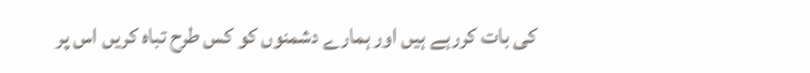کی بات کررہے ہیں اور ہمارے دشمنوں کو کس طرح تباہ کریں اس پر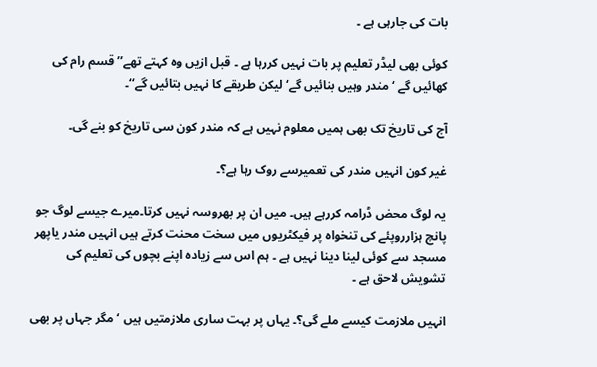بات کی جارہی ہے ۔

کوئی بھی لیڈر تعلیم پر بات نہیں کررہا ہے ۔ قبل ازیں وہ کہتے تھے’’ قسم رام کی کھائیں گے ‘ مندر وہیں بنائیں گے‘ لیکن طریقے کا نہیں بتائیں گے‘‘۔

آج کی تاریخ تک بھی ہمیں معلوم نہیں ہے کہ مندر کون سی تاریخ کو بنے گی۔

غیر کون انہیں مندر کی تعمیرسے روک رہا ہے؟۔

یہ لوگ محض ڈرامہ کررہے ہیں۔ میں ان پر بھروسہ نہیں کرتا۔میرے جیسے لوگ جو پانچ ہزارروپئے کی تنخواہ پر فیکٹریوں میں سخت محنت کرتے ہیں انہیں مندر یاپھر مسجد سے کوئی لینا دینا نہیں ہے ۔ ہم اس سے زیادہ اپنے بچوں کی تعلیم کی تشویش لاحق ہے ۔

انہیں ملازمت کیسے ملے گی؟۔ یہاں پر بہت ساری ملازمتیں ہیں ‘ مگر جہاں پر بھی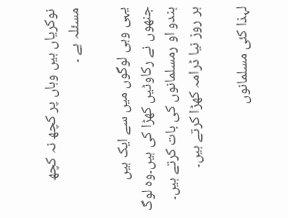نوکریاں ہیں وہاں پر کچھ نہ کچھ مسئلہ ہے ۔

یہی وہی لوگوں میں سے ایک ہیں جنھوں نے رکاوٹیں کھڑا کی ہیں۔وہ لوگ ہندو او رمسلمانوں کی بات کرتے ہیں۔ ہر روز نیا ڈرامہ کھڑا کرتے ہیں۔

لہذا کئی مسلمانوں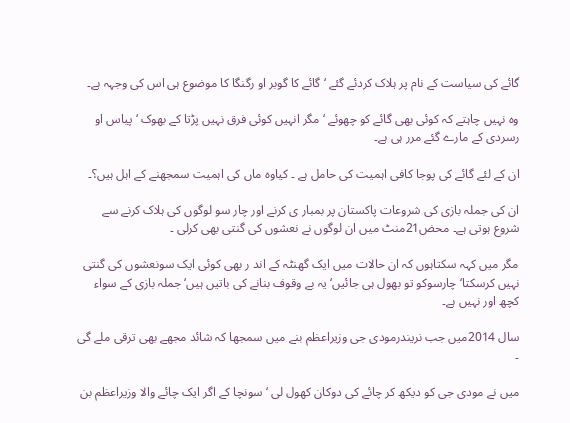گائے کی سیاست کے نام پر ہلاک کردئے گئے ‘ گائے کا گوبر او رگنگا کا موضوع ہی اس کی وجہہ ہے۔

وہ نہیں چاہتے کہ کوئی بھی گائے کو چھوئے ‘ مگر انہیں کوئی فرق نہیں پڑتا کے بھوک ‘ پیاس او رسردی کے مارے گئے مرر ہی ہے۔

ان کے لئے گائے کی پوجا کافی اہمیت کی حامل ہے ۔ کیاوہ ماں کی اہمیت سمجھنے کے اہل ہیں؟۔

ان کی جملہ بازی کی شروعات پاکستان پر بمبار ی کرنے اور چار سو لوگوں کی ہلاک کرنے سے شروع ہوتی ہے۔ محض21منٹ میں ان لوگوں نے نعشوں کی گنتی بھی کرلی ۔

مگر میں کہہ سکتاہوں کہ ان حالات میں ایک گھنٹہ کے اند ر بھی کوئی ایک سونعشوں کی گنتی نہیں کرسکتا‘ چارسوکو تو بھول ہی جائیں‘ یہ بے وقوف بنانے کی باتیں ہیں‘ جملہ بازی کے سواء کچھ اور نہیں ہے۔

سال 2014میں جب نریندرمودی جی وزیراعظم بنے میں سمجھا کہ شائد مجھے بھی ترقی ملے گی ۔

میں نے مودی جی کو دیکھ کر چائے کی دوکان کھول لی ‘ سونچا کے اگر ایک چائے والا وزیراعظم بن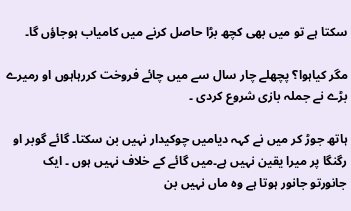سکتا ہے تو میں بھی کچھ بڑا حاصل کرنے میں کامیاب ہوجاؤں گا۔

مگر کیاہوا؟ پچھلے چار سال سے میں چائے فروخت کررہاہوں او رمیرے بڑے نے جملہ بازی شروع کردی ۔

ہاتھ جوڑ کر میں نے کہہ دیامیں چوکیدار نہیں بن سکتا۔ گائے گوبر او رگنگا پر میرا یقین نہیں ہے۔میں گائے کے خلاف نہیں ہوں ۔ ایک جانورتو جانور ہوتا ہے وہ ماں نہیں بن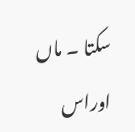سکتا ۔ ماں اوراس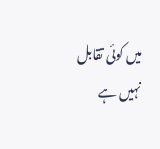میں کوئی تقابل نہیں ہے